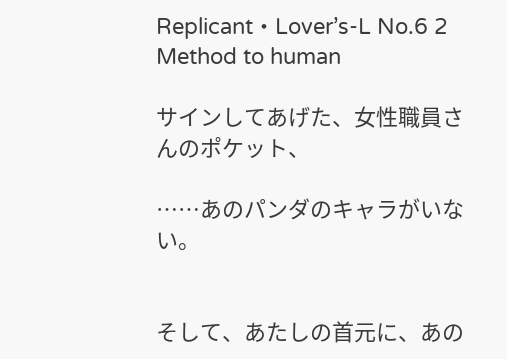Replicant・Lover’s-L No.6 2 Method to human

サインしてあげた、女性職員さんのポケット、

……あのパンダのキャラがいない。


そして、あたしの首元に、あの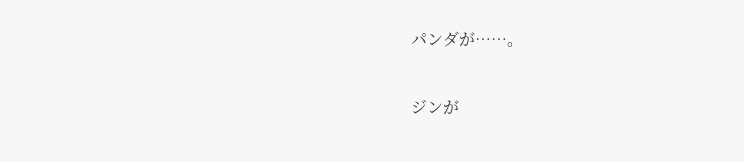パンダが……。


ジンが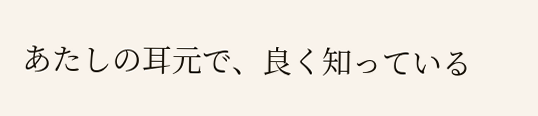あたしの耳元で、良く知っている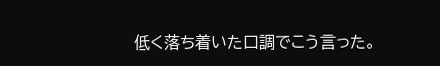低く落ち着いた口調でこう言った。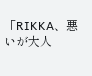「RIKKA、悪いが大人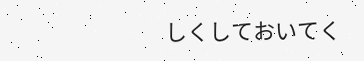しくしておいてく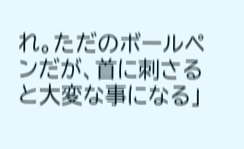れ。ただのボールペンだが、首に刺さると大変な事になる」